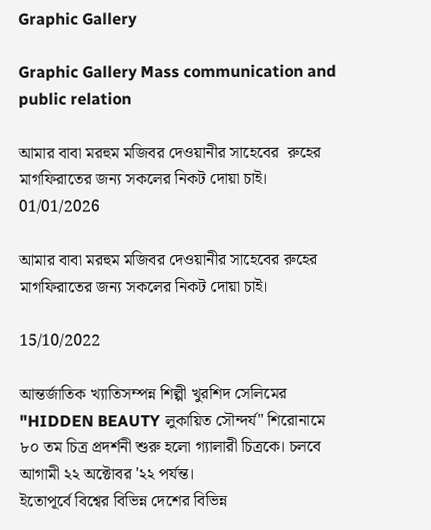Graphic Gallery

Graphic Gallery Mass communication and public relation

আমার বাবা মরহুম মজিবর দেওয়ানীর সাহেবের  রুহের মাগফিরাতের জন্য সকলের নিকট দোয়া চাই।
01/01/2026

আমার বাবা মরহুম মজিবর দেওয়ানীর সাহেবের রুহের মাগফিরাতের জন্য সকলের নিকট দোয়া চাই।

15/10/2022

আন্তর্জাতিক খ্যাতিসম্পন্ন শিল্পী খুরশিদ সেলিমের "HIDDEN BEAUTY লুকায়িত সৌন্দর্য" শিরোনামে ৮০ তম চিত্র প্রদর্শনী শুরু হলো গ্যালারী চিত্রকে। চলবে আগামী ২২ অক্টোবর '২২ পর্যন্ত।
ইতোপূর্বে বিশ্বের বিভিন্ন দেশের বিভিন্ন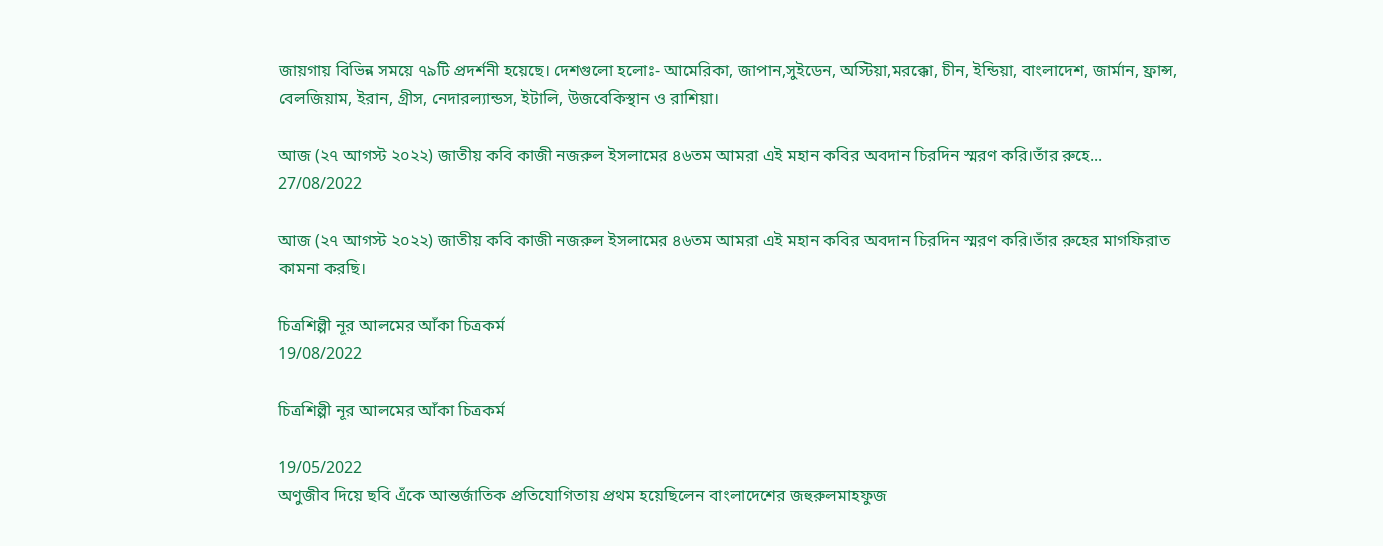জায়গায় বিভিন্ন সময়ে ৭৯টি প্রদর্শনী হয়েছে। দেশগুলো হলোঃ- আমেরিকা, জাপান,সুইডেন, অস্টিয়া,মরক্কো, চীন, ইন্ডিয়া, বাংলাদেশ, জার্মান, ফ্রান্স, বেলজিয়াম, ইরান, গ্রীস, নেদারল্যান্ডস, ইটালি, উজবেকিস্থান ও রাশিয়া।

আজ (২৭ আগস্ট ২০২২) জাতীয় কবি কাজী নজরুল ইসলামের ৪৬তম আমরা এই মহান কবির অবদান চিরদিন স্মরণ করি।তাঁর রুহে...
27/08/2022

আজ (২৭ আগস্ট ২০২২) জাতীয় কবি কাজী নজরুল ইসলামের ৪৬তম আমরা এই মহান কবির অবদান চিরদিন স্মরণ করি।তাঁর রুহের মাগফিরাত কামনা করছি।

চিত্রশিল্পী নূর আলমের আঁকা চিত্রকর্ম
19/08/2022

চিত্রশিল্পী নূর আলমের আঁকা চিত্রকর্ম

19/05/2022
অণুজীব দিয়ে ছবি এঁকে আন্তর্জাতিক প্রতিযোগিতায় প্রথম হয়েছিলেন বাংলাদেশের জহুরুলমাহফুজ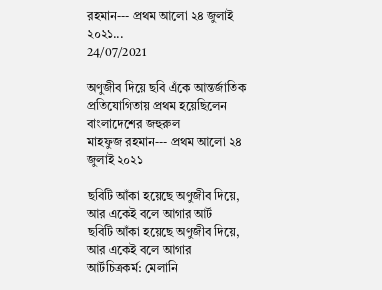রহমান--- প্রথম আলো ২৪ জুলাই ২০২১...
24/07/2021

অণুজীব দিয়ে ছবি এঁকে আন্তর্জাতিক প্রতিযোগিতায় প্রথম হয়েছিলেন বাংলাদেশের জহুরুল
মাহফুজ রহমান--- প্রথম আলো ২৪ জুলাই ২০২১

ছবিটি আঁকা হয়েছে অণুজীব দিয়ে, আর একেই বলে আগার আর্ট
ছবিটি আঁকা হয়েছে অণুজীব দিয়ে, আর একেই বলে আগার আর্টচিত্রকর্ম: মেলানি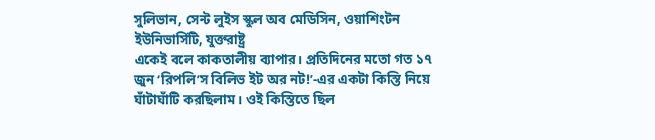সুলিভান, সেন্ট লুইস স্কুল অব মেডিসিন, ওয়াশিংটন ইউনিভার্সিটি, যুক্তরাষ্ট্র
একেই বলে কাকতালীয় ব্যাপার। প্রতিদিনের মতো গত ১৭ জুন ‘রিপলি’স বিলিভ ইট অর নট!’-এর একটা কিস্তি নিয়ে ঘাঁটাঘাঁটি করছিলাম। ওই কিস্তিতে ছিল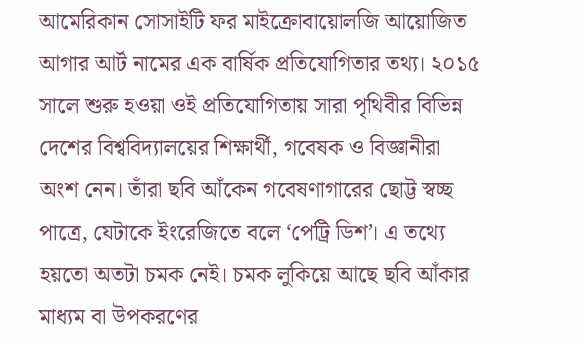আমেরিকান সোসাইটি ফর মাইক্রোবায়োলজি আয়োজিত আগার আর্ট নামের এক বার্ষিক প্রতিযোগিতার তথ্য। ২০১৫ সালে শুরু হওয়া ওই প্রতিযোগিতায় সারা পৃথিবীর বিভিন্ন দেশের বিশ্ববিদ্যালয়ের শিক্ষার্থী, গবেষক ও বিজ্ঞানীরা অংশ নেন। তাঁরা ছবি আঁকেন গবেষণাগারের ছোট্ট স্বচ্ছ পাত্রে, যেটাকে ইংরেজিতে বলে ‘পেট্রি ডিশ’। এ তথ্যে হয়তো অতটা চমক নেই। চমক লুকিয়ে আছে ছবি আঁকার মাধ্যম বা উপকরণের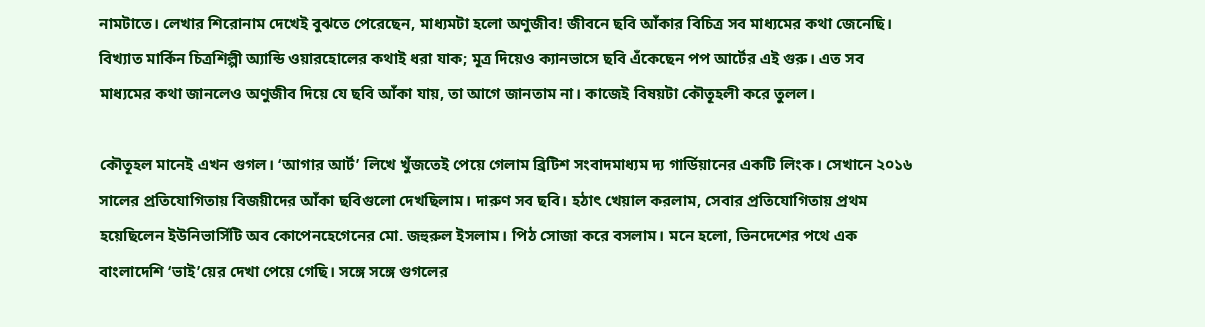নামটাতে। লেখার শিরোনাম দেখেই বুঝতে পেরেছেন, মাধ্যমটা হলো অণুজীব! জীবনে ছবি আঁকার বিচিত্র সব মাধ্যমের কথা জেনেছি। বিখ্যাত মার্কিন চিত্রশিল্পী অ্যান্ডি ওয়ারহোলের কথাই ধরা যাক; মূত্র দিয়েও ক্যানভাসে ছবি এঁকেছেন পপ আর্টের এই গুরু। এত সব মাধ্যমের কথা জানলেও অণুজীব দিয়ে যে ছবি আঁকা যায়, তা আগে জানতাম না। কাজেই বিষয়টা কৌতূহলী করে তুলল।

কৌতূহল মানেই এখন গুগল। ‘আগার আর্ট’ লিখে খুঁজতেই পেয়ে গেলাম ব্রিটিশ সংবাদমাধ্যম দ্য গার্ডিয়ানের একটি লিংক। সেখানে ২০১৬ সালের প্রতিযোগিতায় বিজয়ীদের আঁকা ছবিগুলো দেখছিলাম। দারুণ সব ছবি। হঠাৎ খেয়াল করলাম, সেবার প্রতিযোগিতায় প্রথম হয়েছিলেন ইউনিভার্সিটি অব কোপেনহেগেনের মো. জহুরুল ইসলাম। পিঠ সোজা করে বসলাম। মনে হলো, ভিনদেশের পথে এক বাংলাদেশি ‘ভাই’য়ের দেখা পেয়ে গেছি। সঙ্গে সঙ্গে গুগলের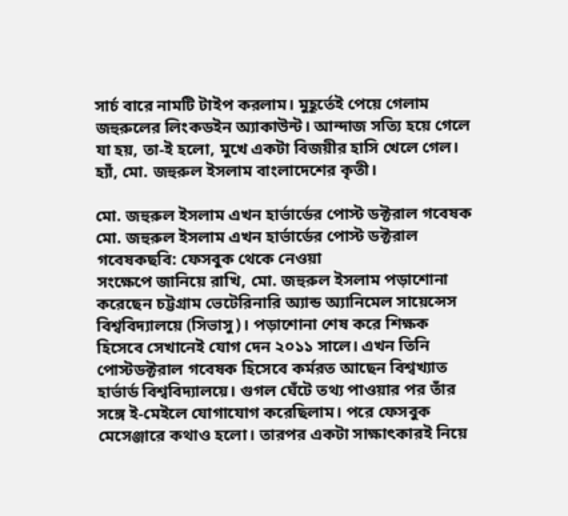সার্চ বারে নামটি টাইপ করলাম। মুহূর্তেই পেয়ে গেলাম জহুরুলের লিংকডইন অ্যাকাউন্ট। আন্দাজ সত্যি হয়ে গেলে যা হয়, তা-ই হলো, মুখে একটা বিজয়ীর হাসি খেলে গেল। হ্যাঁ, মো. জহুরুল ইসলাম বাংলাদেশের কৃতী।

মো. জহুরুল ইসলাম এখন হার্ভার্ডের পোস্ট ডক্টরাল গবেষক
মো. জহুরুল ইসলাম এখন হার্ভার্ডের পোস্ট ডক্টরাল গবেষকছবি: ফেসবুক থেকে নেওয়া
সংক্ষেপে জানিয়ে রাখি, মো. জহুরুল ইসলাম পড়াশোনা করেছেন চট্টগ্রাম ভেটেরিনারি অ্যান্ড অ্যানিমেল সায়েন্সেস বিশ্ববিদ্যালয়ে (সিভাসু)। পড়াশোনা শেষ করে শিক্ষক হিসেবে সেখানেই যোগ দেন ২০১১ সালে। এখন তিনি পোস্টডক্টরাল গবেষক হিসেবে কর্মরত আছেন বিশ্বখ্যাত হার্ভার্ড বিশ্ববিদ্যালয়ে। গুগল ঘেঁটে তথ্য পাওয়ার পর তাঁর সঙ্গে ই-মেইলে যোগাযোগ করেছিলাম। পরে ফেসবুক মেসেঞ্জারে কথাও হলো। তারপর একটা সাক্ষাৎকারই নিয়ে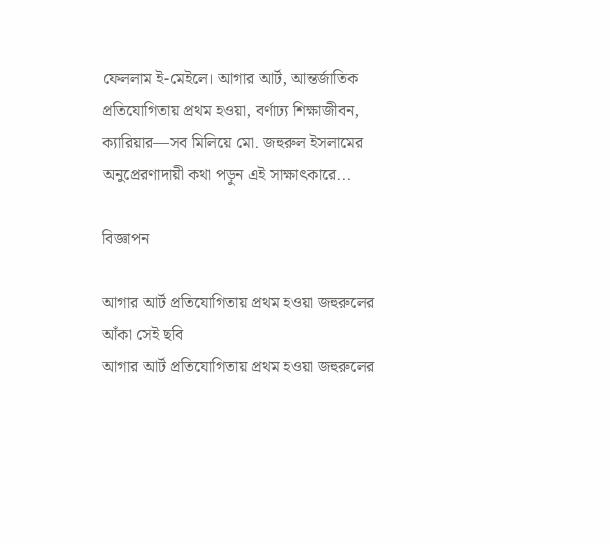ফেললাম ই-মেইলে। আগার আর্ট, আন্তর্জাতিক প্রতিযোগিতায় প্রথম হওয়া, বর্ণাঢ্য শিক্ষাজীবন, ক্যারিয়ার—সব মিলিয়ে মো. জহুরুল ইসলামের অনুপ্রেরণাদায়ী কথা পড়ুন এই সাক্ষাৎকারে...

বিজ্ঞাপন

আগার আর্ট প্রতিযোগিতায় প্রথম হওয়া জহুরুলের আঁকা সেই ছবি
আগার আর্ট প্রতিযোগিতায় প্রথম হওয়া জহুরুলের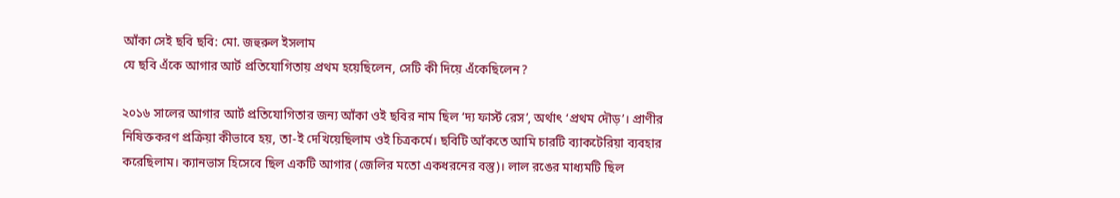আঁকা সেই ছবি ছবি: মো. জহুরুল ইসলাম
যে ছবি এঁকে আগার আর্ট প্রতিযোগিতায় প্রথম হয়েছিলেন, সেটি কী দিয়ে এঁকেছিলেন?

২০১৬ সালের আগার আর্ট প্রতিযোগিতার জন্য আঁকা ওই ছবির নাম ছিল ‘দ্য ফার্স্ট রেস’, অর্থাৎ ‘প্রথম দৌড়’। প্রাণীর নিষিক্তকরণ প্রক্রিয়া কীভাবে হয়, তা-ই দেখিয়েছিলাম ওই চিত্রকর্মে। ছবিটি আঁকতে আমি চারটি ব্যাকটেরিয়া ব্যবহার করেছিলাম। ক্যানভাস হিসেবে ছিল একটি আগার (জেলির মতো একধরনের বস্তু)। লাল রঙের মাধ্যমটি ছিল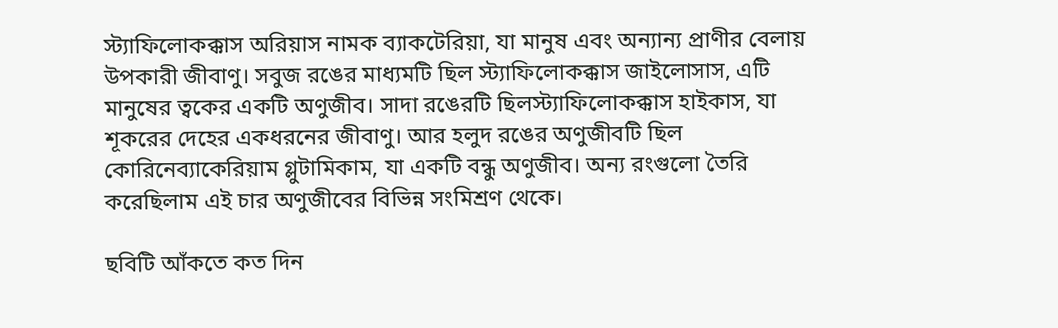স্ট্যাফিলোকক্কাস অরিয়াস নামক ব্যাকটেরিয়া, যা মানুষ এবং অন্যান্য প্রাণীর বেলায় উপকারী জীবাণু। সবুজ রঙের মাধ্যমটি ছিল স্ট্যাফিলোকক্কাস জাইলোসাস, এটি মানুষের ত্বকের একটি অণুজীব। সাদা রঙেরটি ছিলস্ট্যাফিলোকক্কাস হাইকাস, যা শূকরের দেহের একধরনের জীবাণু। আর হলুদ রঙের অণুজীবটি ছিল কোরিনেব্যাকেরিয়াম গ্লুটামিকাম, যা একটি বন্ধু অণুজীব। অন্য রংগুলো তৈরি করেছিলাম এই চার অণুজীবের বিভিন্ন সংমিশ্রণ থেকে।

ছবিটি আঁকতে কত দিন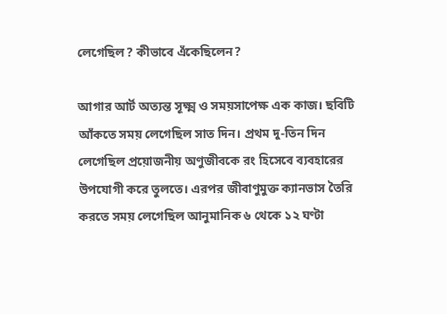লেগেছিল? কীভাবে এঁকেছিলেন?

আগার আর্ট অত্যন্ত সূক্ষ্ম ও সময়সাপেক্ষ এক কাজ। ছবিটি আঁকতে সময় লেগেছিল সাত দিন। প্রথম দু-তিন দিন লেগেছিল প্রয়োজনীয় অণুজীবকে রং হিসেবে ব্যবহারের উপযোগী করে তুলতে। এরপর জীবাণুমুক্ত ক্যানভাস তৈরি করতে সময় লেগেছিল আনুমানিক ৬ থেকে ১২ ঘণ্টা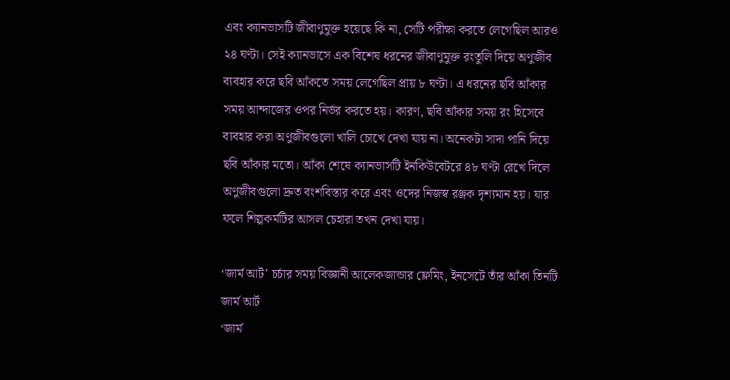এবং ক্যানভাসটি জীবাণুমুক্ত হয়েছে কি না, সেটি পরীক্ষা করতে লেগেছিল আরও ২৪ ঘণ্টা। সেই ক্যানভাসে এক বিশেষ ধরনের জীবাণুমুক্ত রংতুলি দিয়ে অণুজীব ব্যবহার করে ছবি আঁকতে সময় লেগেছিল প্রায় ৮ ঘণ্টা। এ ধরনের ছবি আঁকার সময় আন্দাজের ওপর নির্ভর করতে হয়। কারণ, ছবি আঁকার সময় রং হিসেবে ব্যবহার করা অণুজীবগুলো খালি চোখে দেখা যায় না। অনেকটা সাদা পানি দিয়ে ছবি আঁকার মতো। আঁকা শেষে ক্যানভাসটি ইনকিউবেটরে ৪৮ ঘণ্টা রেখে দিলে অণুজীবগুলো দ্রুত বংশবিস্তার করে এবং ওদের নিজস্ব রঞ্জক দৃশ্যমান হয়। যার ফলে শিল্পকর্মটির আসল চেহারা তখন দেখা যায়।

‘জার্ম আর্ট’ চর্চার সময় বিজ্ঞানী আলেকজান্ডার ফ্লেমিং, ইনসেটে তাঁর আঁকা তিনটি জার্ম আর্ট
‘জার্ম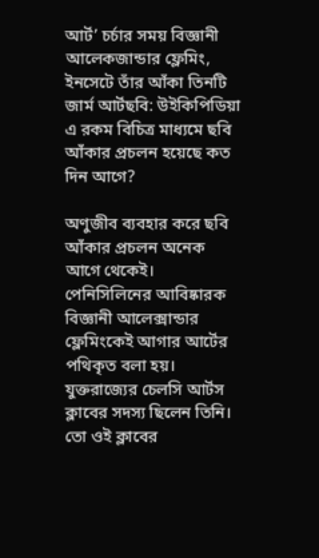আর্ট’ চর্চার সময় বিজ্ঞানী আলেকজান্ডার ফ্লেমিং, ইনসেটে তাঁর আঁকা তিনটি জার্ম আর্টছবি: উইকিপিডিয়া
এ রকম বিচিত্র মাধ্যমে ছবি আঁকার প্রচলন হয়েছে কত দিন আগে?

অণুজীব ব্যবহার করে ছবি আঁকার প্রচলন অনেক আগে থেকেই। পেনিসিলিনের আবিষ্কারক বিজ্ঞানী আলেক্সান্ডার ফ্লেমিংকেই আগার আর্টের পথিকৃত বলা হয়। যুক্তরাজ্যের চেলসি আর্টস ক্লাবের সদস্য ছিলেন তিনি। তো ওই ক্লাবের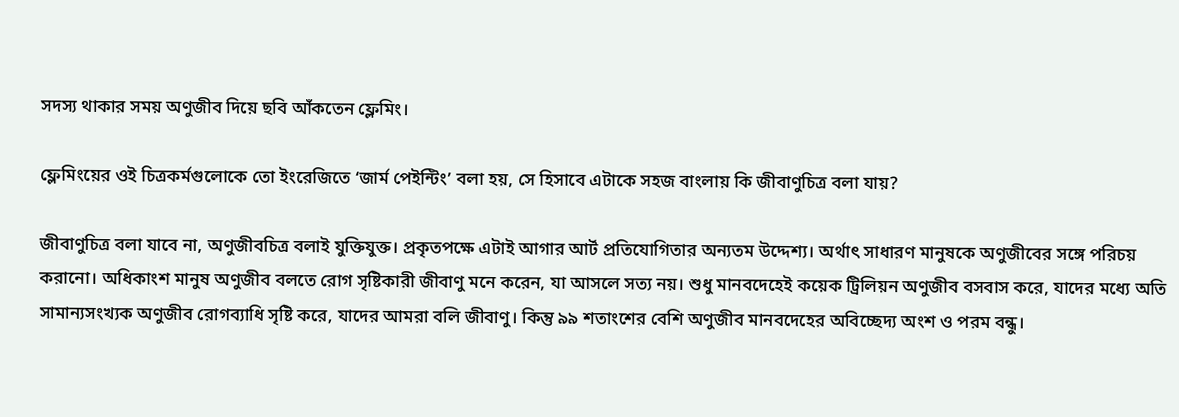সদস্য থাকার সময় অণুজীব দিয়ে ছবি আঁকতেন ফ্লেমিং।

ফ্লেমিংয়ের ওই চিত্রকর্মগুলোকে তো ইংরেজিতে ‘জার্ম পেইন্টিং’ বলা হয়, সে হিসাবে এটাকে সহজ বাংলায় কি জীবাণুচিত্র বলা যায়?

জীবাণুচিত্র বলা যাবে না, অণুজীবচিত্র বলাই যুক্তিযুক্ত। প্রকৃতপক্ষে এটাই আগার আর্ট প্রতিযোগিতার অন্যতম উদ্দেশ্য। অর্থাৎ সাধারণ মানুষকে অণুজীবের সঙ্গে পরিচয় করানো। অধিকাংশ মানুষ অণুজীব বলতে রোগ সৃষ্টিকারী জীবাণু মনে করেন, যা আসলে সত্য নয়। শুধু মানবদেহেই কয়েক ট্রিলিয়ন অণুজীব বসবাস করে, যাদের মধ্যে অতি সামান্যসংখ্যক অণুজীব রোগব্যাধি সৃষ্টি করে, যাদের আমরা বলি জীবাণু। কিন্তু ৯৯ শতাংশের বেশি অণুজীব মানবদেহের অবিচ্ছেদ্য অংশ ও পরম বন্ধু।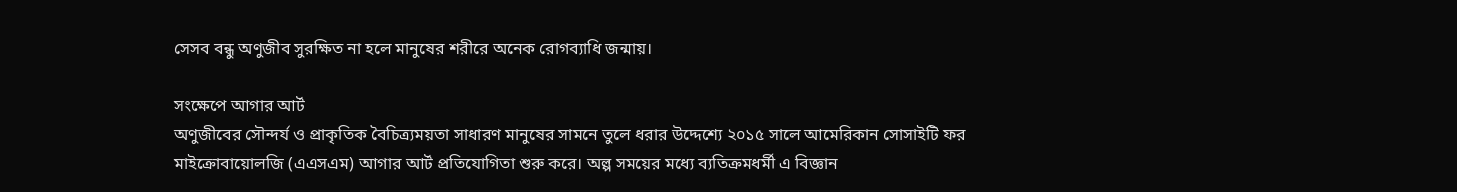সেসব বন্ধু অণুজীব সুরক্ষিত না হলে মানুষের শরীরে অনেক রোগব্যাধি জন্মায়।

সংক্ষেপে আগার আর্ট
অণুজীবের সৌন্দর্য ও প্রাকৃতিক বৈচিত্র্যময়তা সাধারণ মানুষের সামনে তুলে ধরার উদ্দেশ্যে ২০১৫ সালে আমেরিকান সোসাইটি ফর মাইক্রোবায়োলজি (এএসএম) আগার আর্ট প্রতিযোগিতা শুরু করে। অল্প সময়ের মধ্যে ব্যতিক্রমধর্মী এ বিজ্ঞান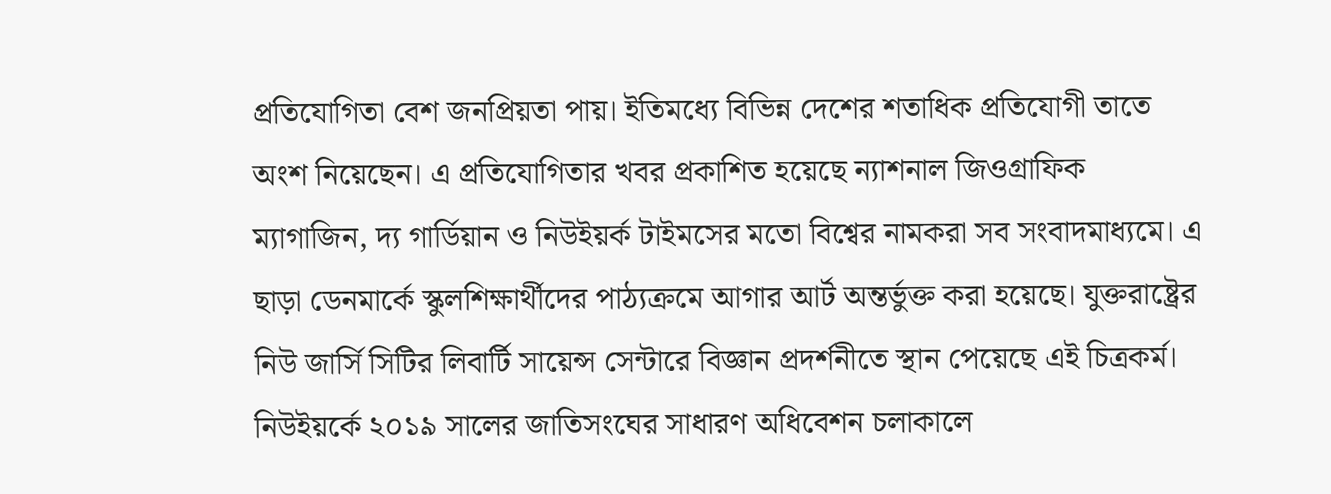প্রতিযোগিতা বেশ জনপ্রিয়তা পায়। ইতিমধ্যে বিভিন্ন দেশের শতাধিক প্রতিযোগী তাতে অংশ নিয়েছেন। এ প্রতিযোগিতার খবর প্রকাশিত হয়েছে ন্যাশনাল জিওগ্রাফিক ম্যাগাজিন, দ্য গার্ডিয়ান ও নিউইয়র্ক টাইমসের মতো বিশ্বের নামকরা সব সংবাদমাধ্যমে। এ ছাড়া ডেনমার্কে স্কুলশিক্ষার্থীদের পাঠ্যক্রমে আগার আর্ট অন্তর্ভুক্ত করা হয়েছে। যুক্তরাষ্ট্রের নিউ জার্সি সিটির লিবার্টি সায়েন্স সেন্টারে বিজ্ঞান প্রদর্শনীতে স্থান পেয়েছে এই চিত্রকর্ম। নিউইয়র্কে ২০১৯ সালের জাতিসংঘের সাধারণ অধিবেশন চলাকালে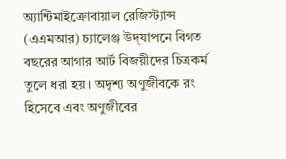অ্যান্টিমাইক্রোবায়াল রেজিস্ট্যান্স (এএমআর) চ্যালেঞ্জ উদ্‌যাপনে বিগত বছরের আগার আর্ট বিজয়ীদের চিত্রকর্ম তুলে ধরা হয়। অদৃশ্য অণুজীবকে রং হিসেবে এবং অণুজীবের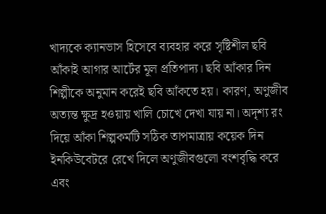খাদ্যকে ক্যানভাস হিসেবে ব্যবহার করে সৃষ্টিশীল ছবি আঁকাই আগার আর্টের মূল প্রতিপাদ্য। ছবি আঁকার দিন শিল্পীকে অনুমান করেই ছবি আঁকতে হয়। কারণ, অণুজীব অত্যন্ত ক্ষুদ্র হওয়ায় খালি চোখে দেখা যায় না। অদৃশ্য রং দিয়ে আঁকা শিল্পকর্মটি সঠিক তাপমাত্রায় কয়েক দিন ইনকিউবেটরে রেখে দিলে অণুজীবগুলো বংশবৃদ্ধি করে এবং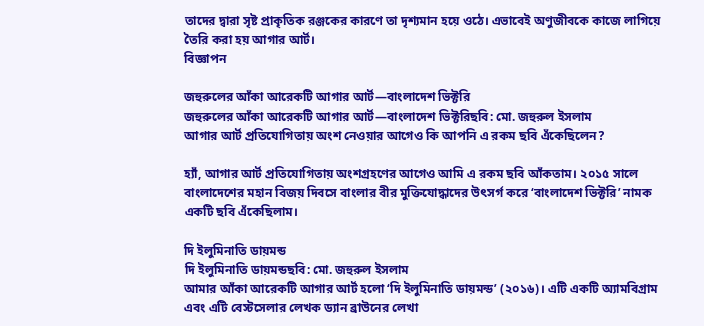তাদের দ্বারা সৃষ্ট প্রাকৃতিক রঞ্জকের কারণে তা দৃশ্যমান হয়ে ওঠে। এভাবেই অণুজীবকে কাজে লাগিয়ে তৈরি করা হয় আগার আর্ট।
বিজ্ঞাপন

জহুরুলের আঁকা আরেকটি আগার আর্ট—বাংলাদেশ ভিক্টরি
জহুরুলের আঁকা আরেকটি আগার আর্ট—বাংলাদেশ ভিক্টরিছবি: মো. জহুরুল ইসলাম
আগার আর্ট প্রতিযোগিতায় অংশ নেওয়ার আগেও কি আপনি এ রকম ছবি এঁকেছিলেন?

হ্যাঁ, আগার আর্ট প্রতিযোগিতায় অংশগ্রহণের আগেও আমি এ রকম ছবি আঁকতাম। ২০১৫ সালে বাংলাদেশের মহান বিজয় দিবসে বাংলার বীর মুক্তিযোদ্ধাদের উৎসর্গ করে ‘বাংলাদেশ ভিক্টরি’ নামক একটি ছবি এঁকেছিলাম।

দি ইলুমিনাতি ডায়মন্ড
দি ইলুমিনাতি ডায়মন্ডছবি: মো. জহুরুল ইসলাম
আমার আঁকা আরেকটি আগার আর্ট হলো ‘দি ইলুমিনাতি ডায়মন্ড’ (২০১৬)। এটি একটি অ্যামবিগ্রাম এবং এটি বেস্টসেলার লেখক ড্যান ব্রাউনের লেখা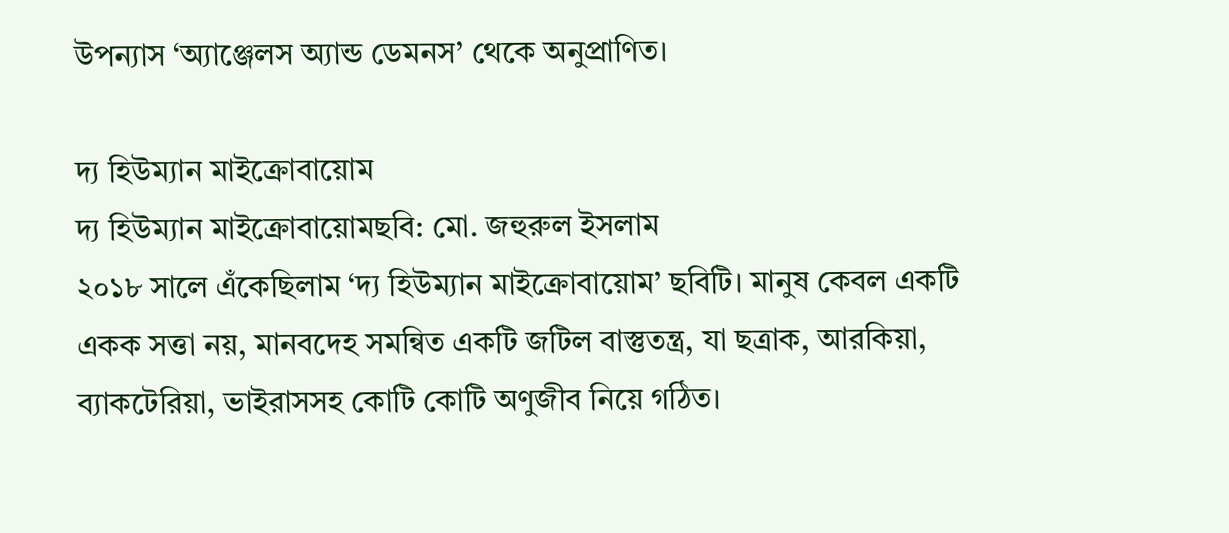উপন্যাস ‘অ্যাঞ্জেলস অ্যান্ড ডেমনস’ থেকে অনুপ্রাণিত।

দ্য হিউম্যান মাইক্রোবায়োম
দ্য হিউম্যান মাইক্রোবায়োমছবি: মো. জহুরুল ইসলাম
২০১৮ সালে এঁকেছিলাম ‘দ্য হিউম্যান মাইক্রোবায়োম’ ছবিটি। মানুষ কেবল একটি একক সত্তা নয়, মানবদেহ সমন্বিত একটি জটিল বাস্তুতন্ত্র, যা ছত্রাক, আরকিয়া, ব্যাকটেরিয়া, ভাইরাসসহ কোটি কোটি অণুজীব নিয়ে গঠিত।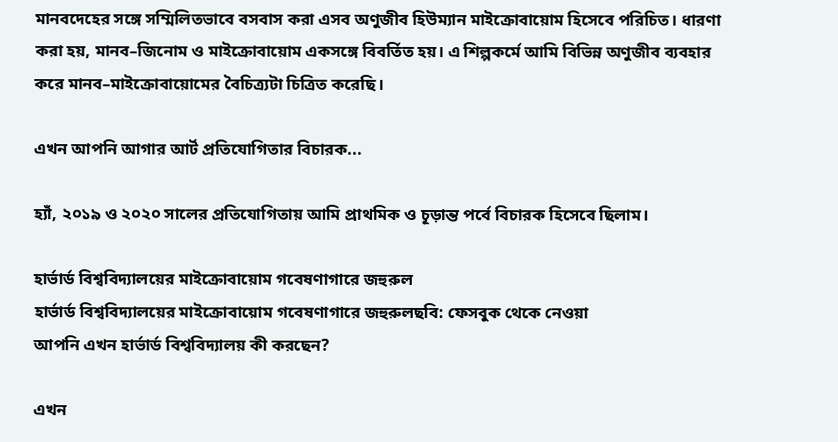মানবদেহের সঙ্গে সম্মিলিতভাবে বসবাস করা এসব অণুজীব হিউম্যান মাইক্রোবায়োম হিসেবে পরিচিত। ধারণা করা হয়, মানব–জিনোম ও মাইক্রোবায়োম একসঙ্গে বিবর্তিত হয়। এ শিল্পকর্মে আমি বিভিন্ন অণুজীব ব্যবহার করে মানব–মাইক্রোবায়োমের বৈচিত্র্যটা চিত্রিত করেছি।

এখন আপনি আগার আর্ট প্রতিযোগিতার বিচারক...

হ্যাঁ, ২০১৯ ও ২০২০ সালের প্রতিযোগিতায় আমি প্রাথমিক ও চূড়ান্ত পর্বে বিচারক হিসেবে ছিলাম।

হার্ভার্ড বিশ্ববিদ্যালয়ের মাইক্রোবায়োম গবেষণাগারে জহুরুল
হার্ভার্ড বিশ্ববিদ্যালয়ের মাইক্রোবায়োম গবেষণাগারে জহুরুলছবি: ফেসবুক থেকে নেওয়া
আপনি এখন হার্ভার্ড বিশ্ববিদ্যালয় কী করছেন?

এখন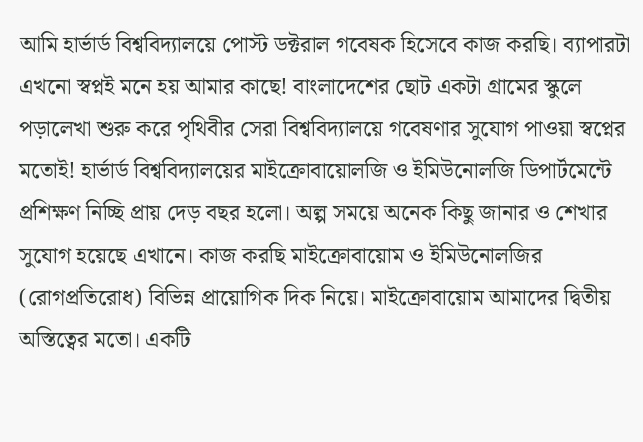আমি হার্ভার্ড বিশ্ববিদ্যালয়ে পোস্ট ডক্টরাল গবেষক হিসেবে কাজ করছি। ব্যাপারটা এখনো স্বপ্নই মনে হয় আমার কাছে! বাংলাদেশের ছোট একটা গ্রামের স্কুলে পড়ালেখা শুরু করে পৃথিবীর সেরা বিশ্ববিদ্যালয়ে গবেষণার সুযোগ পাওয়া স্বপ্নের মতোই! হার্ভার্ড বিশ্ববিদ্যালয়ের মাইক্রোবায়োলজি ও ইমিউনোলজি ডিপার্টমেন্টে প্রশিক্ষণ নিচ্ছি প্রায় দেড় বছর হলো। অল্প সময়ে অনেক কিছু জানার ও শেখার সুযোগ হয়েছে এখানে। কাজ করছি মাইক্রোবায়োম ও ইমিউনোলজির (রোগপ্রতিরোধ) বিভিন্ন প্রায়োগিক দিক নিয়ে। মাইক্রোবায়োম আমাদের দ্বিতীয় অস্তিত্বের মতো। একটি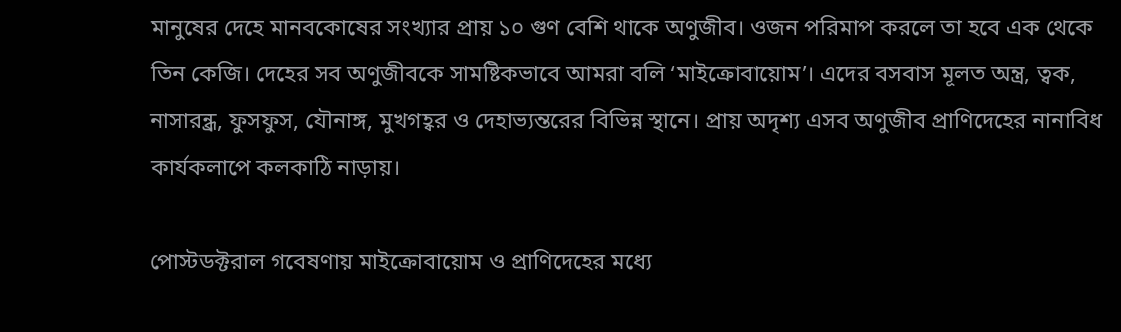মানুষের দেহে মানবকোষের সংখ্যার প্রায় ১০ গুণ বেশি থাকে অণুজীব। ওজন পরিমাপ করলে তা হবে এক থেকে তিন কেজি। দেহের সব অণুজীবকে সামষ্টিকভাবে আমরা বলি ‘মাইক্রোবায়োম’। এদের বসবাস মূলত অন্ত্র, ত্বক, নাসারন্ধ্র, ফুসফুস, যৌনাঙ্গ, মুখগহ্বর ও দেহাভ্যন্তরের বিভিন্ন স্থানে। প্রায় অদৃশ্য এসব অণুজীব প্রাণিদেহের নানাবিধ কার্যকলাপে কলকাঠি নাড়ায়।

পোস্টডক্টরাল গবেষণায় মাইক্রোবায়োম ও প্রাণিদেহের মধ্যে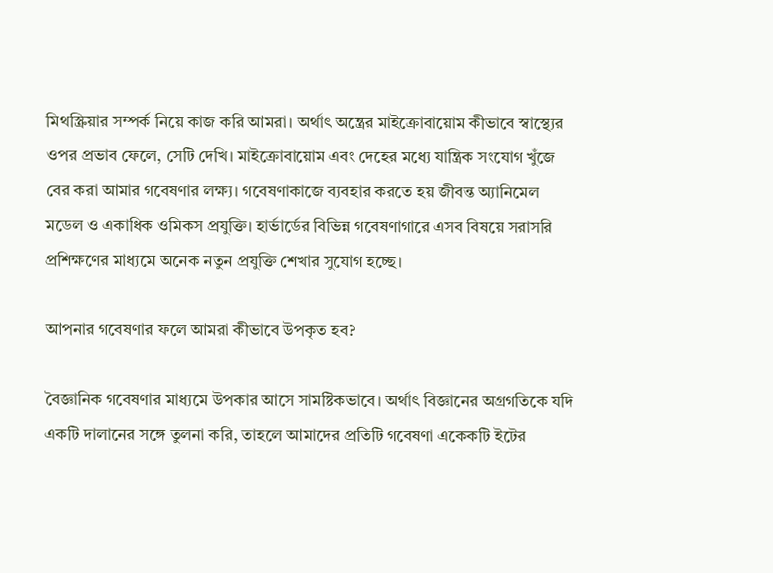মিথস্ক্রিয়ার সম্পর্ক নিয়ে কাজ করি আমরা। অর্থাৎ অন্ত্রের মাইক্রোবায়োম কীভাবে স্বাস্থ্যের ওপর প্রভাব ফেলে, সেটি দেখি। মাইক্রোবায়োম এবং দেহের মধ্যে যান্ত্রিক সংযোগ খুঁজে বের করা আমার গবেষণার লক্ষ্য। গবেষণাকাজে ব্যবহার করতে হয় জীবন্ত অ্যানিমেল মডেল ও একাধিক ওমিকস প্রযুক্তি। হার্ভার্ডের বিভিন্ন গবেষণাগারে এসব বিষয়ে সরাসরি প্রশিক্ষণের মাধ্যমে অনেক নতুন প্রযুক্তি শেখার সুযোগ হচ্ছে।

আপনার গবেষণার ফলে আমরা কীভাবে উপকৃত হব?

বৈজ্ঞানিক গবেষণার মাধ্যমে উপকার আসে সামষ্টিকভাবে। অর্থাৎ বিজ্ঞানের অগ্রগতিকে যদি একটি দালানের সঙ্গে তুলনা করি, তাহলে আমাদের প্রতিটি গবেষণা একেকটি ইটের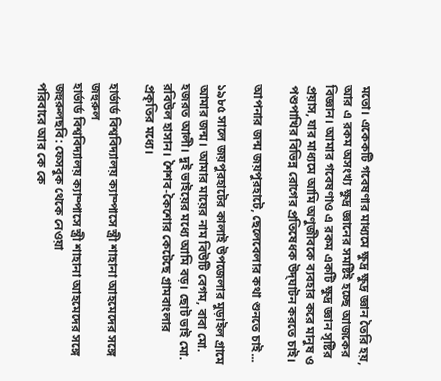মতো। একেকটি গবেষণার মাধ্যমে ক্ষুদ্র ক্ষুদ্র জ্ঞান তৈরি হয়, আর এ রকম অসংখ্য ক্ষুদ্র জ্ঞানের সমষ্টিই হচ্ছে আজকের বিজ্ঞান। আমার গবেষণাও এ রকম একটি ক্ষুদ্র জ্ঞান সৃষ্টির প্রয়াস, যার মাধ্যমে আমি অণুজীবকে ব্যবহার করে মানুষ ও পশুপাখির বিভিন্ন রোগের প্রতিষেধক উদ্‌ঘাটন করতে চাই।

আপনার জন্ম জয়পুরহাটে, ছেলেবেলার কথা শুনতে চাই...

১৯৮৫ সালে জয়পুরহাটের কালাই উপজেলার মুড়াইল গ্রামে আমার জন্ম। আমার মায়ের নাম বিউটি বেগম, বাবা মো. হজরত আলী। দুই ভাইয়ের মধ্যে আমি বড়। ছোট ভাই মো. রবিউল হাসান। শৈশব-কৈশোর কেটেছে গ্রামবাংলার প্রকৃতির মধ্যে।

হার্ভার্ড বিশ্ববিদ্যালয় ক্যাম্পাসে স্ত্রী শাহানা আহমেদের সঙ্গে জহুরুল
হার্ভার্ড বিশ্ববিদ্যালয় ক্যাম্পাসে স্ত্রী শাহানা আহমেদের সঙ্গে জহুরুলছবি: ফেসবুক থেকে নেওয়া
পরিবারে আর কে কে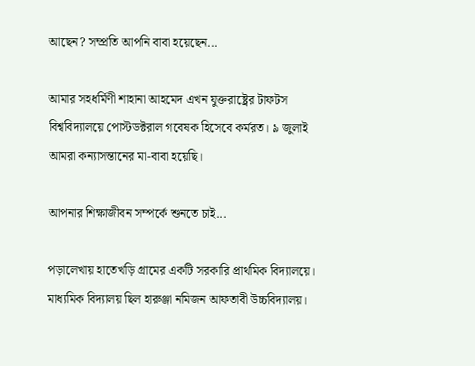আছেন? সম্প্রতি আপনি বাবা হয়েছেন...

আমার সহধর্মিণী শাহানা আহমেদ এখন যুক্তরাষ্ট্রের টাফটস বিশ্ববিদ্যালয়ে পোস্টডক্টরাল গবেষক হিসেবে কর্মরত। ৯ জুলাই আমরা কন্যাসন্তানের মা-বাবা হয়েছি।

আপনার শিক্ষাজীবন সম্পর্কে শুনতে চাই...

পড়ালেখায় হাতেখড়ি গ্রামের একটি সরকারি প্রাথমিক বিদ্যালয়ে। মাধ্যমিক বিদ্যালয় ছিল হারুঞ্জা নমিজন আফতাবী উচ্চবিদ্যালয়।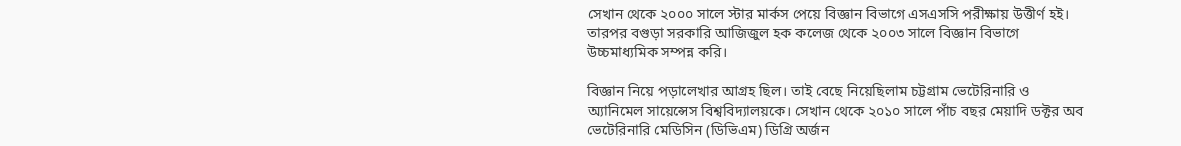সেখান থেকে ২০০০ সালে স্টার মার্কস পেয়ে বিজ্ঞান বিভাগে এসএসসি পরীক্ষায় উত্তীর্ণ হই। তারপর বগুড়া সরকারি আজিজুল হক কলেজ থেকে ২০০৩ সালে বিজ্ঞান বিভাগে উচ্চমাধ্যমিক সম্পন্ন করি।

বিজ্ঞান নিয়ে পড়ালেখার আগ্রহ ছিল। তাই বেছে নিয়েছিলাম চট্টগ্রাম ভেটেরিনারি ও অ্যানিমেল সায়েন্সেস বিশ্ববিদ্যালয়কে। সেখান থেকে ২০১০ সালে পাঁচ বছর মেয়াদি ডক্টর অব ভেটেরিনারি মেডিসিন (ডিভিএম) ডিগ্রি অর্জন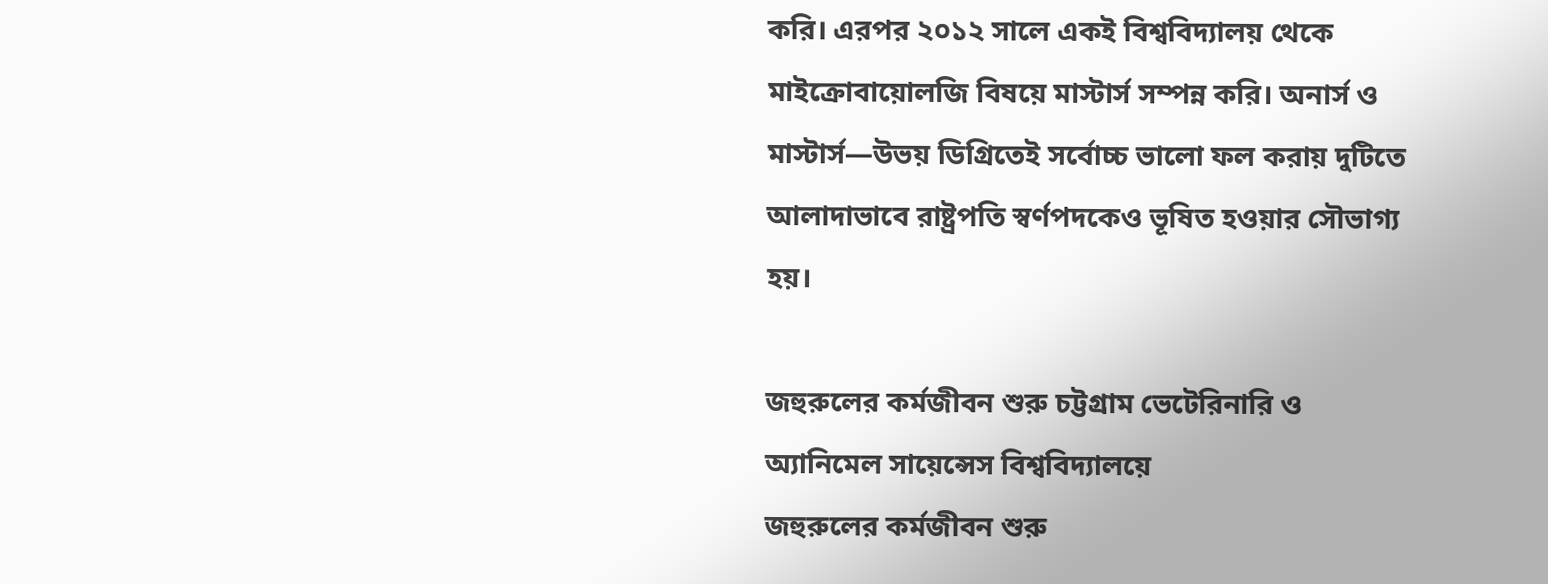করি। এরপর ২০১২ সালে একই বিশ্ববিদ্যালয় থেকে মাইক্রোবায়োলজি বিষয়ে মাস্টার্স সম্পন্ন করি। অনার্স ও মাস্টার্স—উভয় ডিগ্রিতেই সর্বোচ্চ ভালো ফল করায় দুটিতে আলাদাভাবে রাষ্ট্রপতি স্বর্ণপদকেও ভূষিত হওয়ার সৌভাগ্য হয়।

জহুরুলের কর্মজীবন শুরু চট্টগ্রাম ভেটেরিনারি ও অ্যানিমেল সায়েন্সেস বিশ্ববিদ্যালয়ে
জহুরুলের কর্মজীবন শুরু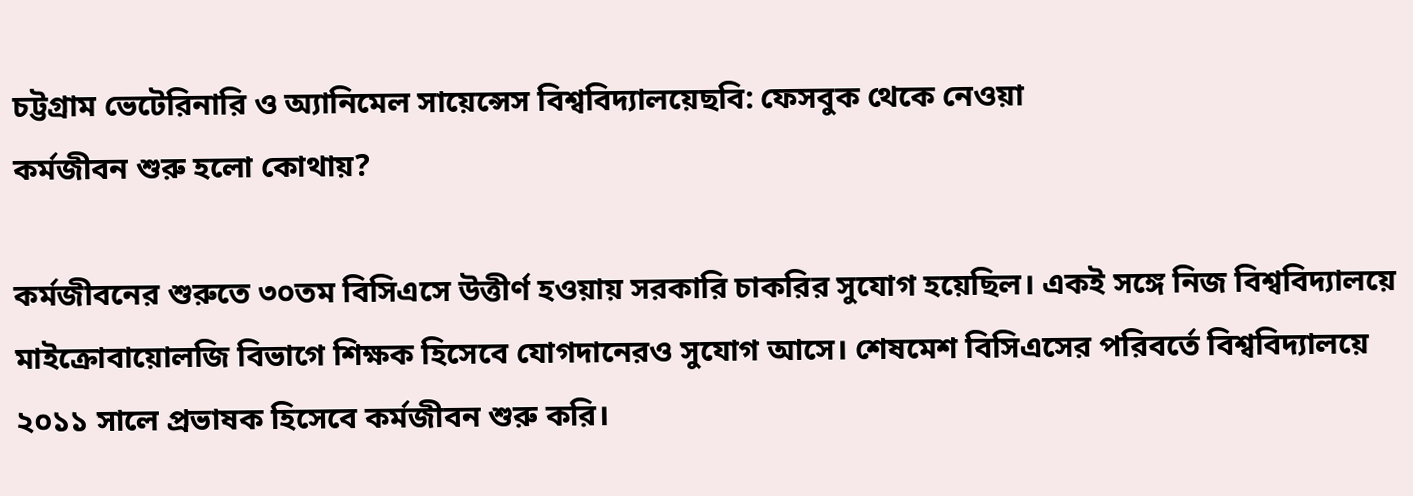চট্টগ্রাম ভেটেরিনারি ও অ্যানিমেল সায়েন্সেস বিশ্ববিদ্যালয়েছবি: ফেসবুক থেকে নেওয়া
কর্মজীবন শুরু হলো কোথায়?

কর্মজীবনের শুরুতে ৩০তম বিসিএসে উত্তীর্ণ হওয়ায় সরকারি চাকরির সুযোগ হয়েছিল। একই সঙ্গে নিজ বিশ্ববিদ্যালয়ে মাইক্রোবায়োলজি বিভাগে শিক্ষক হিসেবে যোগদানেরও সুযোগ আসে। শেষমেশ বিসিএসের পরিবর্তে বিশ্ববিদ্যালয়ে ২০১১ সালে প্রভাষক হিসেবে কর্মজীবন শুরু করি।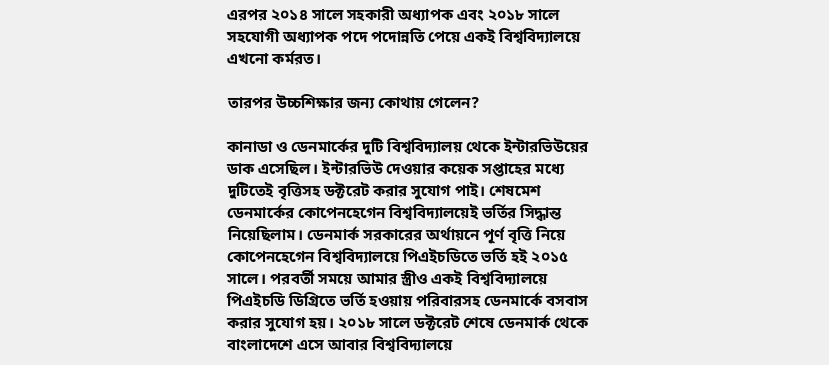এরপর ২০১৪ সালে সহকারী অধ্যাপক এবং ২০১৮ সালে সহযোগী অধ্যাপক পদে পদোন্নতি পেয়ে একই বিশ্ববিদ্যালয়ে এখনো কর্মরত।

তারপর উচ্চশিক্ষার জন্য কোথায় গেলেন?

কানাডা ও ডেনমার্কের দুটি বিশ্ববিদ্যালয় থেকে ইন্টারভিউয়ের ডাক এসেছিল। ইন্টারভিউ দেওয়ার কয়েক সপ্তাহের মধ্যে দুটিতেই বৃত্তিসহ ডক্টরেট করার সুযোগ পাই। শেষমেশ ডেনমার্কের কোপেনহেগেন বিশ্ববিদ্যালয়েই ভর্তির সিদ্ধান্ত নিয়েছিলাম। ডেনমার্ক সরকারের অর্থায়নে পূর্ণ বৃত্তি নিয়ে কোপেনহেগেন বিশ্ববিদ্যালয়ে পিএইচডিতে ভর্তি হই ২০১৫ সালে। পরবর্তী সময়ে আমার স্ত্রীও একই বিশ্ববিদ্যালয়ে পিএইচডি ডিগ্রিতে ভর্তি হওয়ায় পরিবারসহ ডেনমার্কে বসবাস করার সুযোগ হয়। ২০১৮ সালে ডক্টরেট শেষে ডেনমার্ক থেকে বাংলাদেশে এসে আবার বিশ্ববিদ্যালয়ে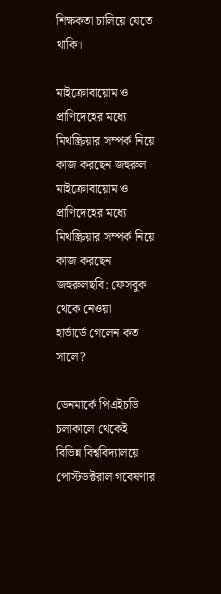শিক্ষকতা চালিয়ে যেতে থাকি।

মাইক্রোবায়োম ও প্রাণিদেহের মধ্যে মিথস্ক্রিয়ার সম্পর্ক নিয়ে কাজ করছেন জহুরুল
মাইক্রোবায়োম ও প্রাণিদেহের মধ্যে মিথস্ক্রিয়ার সম্পর্ক নিয়ে কাজ করছেন জহুরুলছবি: ফেসবুক থেকে নেওয়া
হার্ভার্ডে গেলেন কত সালে?

ডেনমার্কে পিএইচডি চলাকালে থেকেই বিভিন্ন বিশ্ববিদ্যালয়ে পোস্টডক্টরাল গবেষণার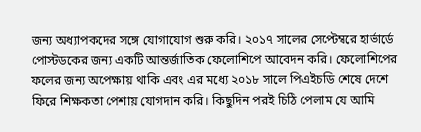জন্য অধ্যাপকদের সঙ্গে যোগাযোগ শুরু করি। ২০১৭ সালের সেপ্টেম্বরে হার্ভার্ডে পোস্টডকের জন্য একটি আন্তর্জাতিক ফেলোশিপে আবেদন করি। ফেলোশিপের ফলের জন্য অপেক্ষায় থাকি এবং এর মধ্যে ২০১৮ সালে পিএইচডি শেষে দেশে ফিরে শিক্ষকতা পেশায় যোগদান করি। কিছুদিন পরই চিঠি পেলাম যে আমি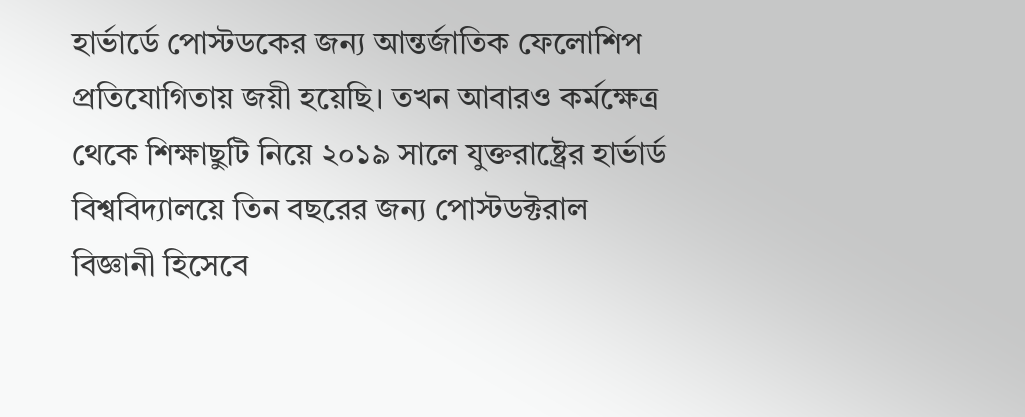হার্ভার্ডে পোস্টডকের জন্য আন্তর্জাতিক ফেলোশিপ প্রতিযোগিতায় জয়ী হয়েছি। তখন আবারও কর্মক্ষেত্র থেকে শিক্ষাছুটি নিয়ে ২০১৯ সালে যুক্তরাষ্ট্রের হার্ভার্ড বিশ্ববিদ্যালয়ে তিন বছরের জন্য পোস্টডক্টরাল বিজ্ঞানী হিসেবে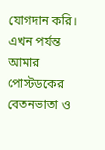যোগদান করি। এখন পর্যন্ত আমার পোস্টডকের বেতনভাতা ও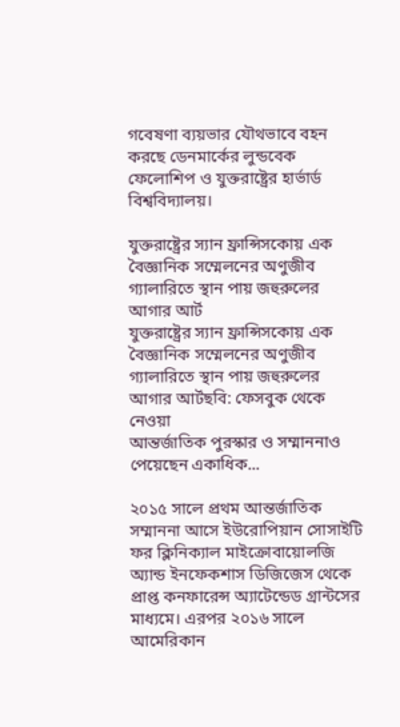গবেষণা ব্যয়ভার যৌথভাবে বহন করছে ডেনমার্কের লুন্ডবেক ফেলোশিপ ও যুক্তরাষ্ট্রের হার্ভার্ড বিশ্ববিদ্যালয়।

যুক্তরাষ্ট্রের স্যান ফ্রান্সিসকোয় এক বৈজ্ঞানিক সম্মেলনের অণুজীব গ্যালারিতে স্থান পায় জহুরুলের আগার আর্ট
যুক্তরাষ্ট্রের স্যান ফ্রান্সিসকোয় এক বৈজ্ঞানিক সম্মেলনের অণুজীব গ্যালারিতে স্থান পায় জহুরুলের আগার আর্টছবি: ফেসবুক থেকে নেওয়া
আন্তর্জাতিক পুরস্কার ও সম্মাননাও পেয়েছেন একাধিক...

২০১৫ সালে প্রথম আন্তর্জাতিক সম্মাননা আসে ইউরোপিয়ান সোসাইটি ফর ক্লিনিক্যাল মাইক্রোবায়োলজি অ্যান্ড ইনফেকশাস ডিজিজেস থেকে প্রাপ্ত কনফারেন্স অ্যাটেন্ডেড গ্রান্টসের মাধ্যমে। এরপর ২০১৬ সালে আমেরিকান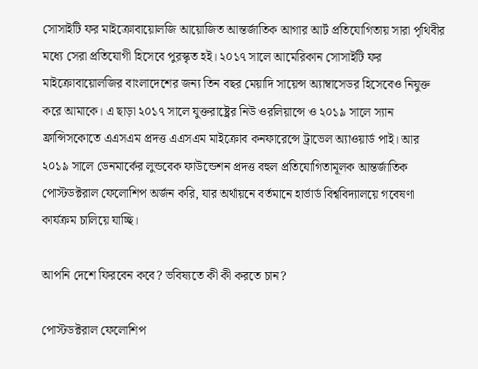সোসাইটি ফর মাইক্রোবায়োলজি আয়োজিত আন্তর্জাতিক আগার আর্ট প্রতিযোগিতায় সারা পৃথিবীর মধ্যে সেরা প্রতিযোগী হিসেবে পুরস্কৃত হই। ২০১৭ সালে আমেরিকান সোসাইটি ফর মাইক্রোবায়োলজির বাংলাদেশের জন্য তিন বছর মেয়াদি সায়েন্স অ্যাম্বাসেডর হিসেবেও নিযুক্ত করে আমাকে। এ ছাড়া ২০১৭ সালে যুক্তরাষ্ট্রের নিউ ওরলিয়ান্সে ও ২০১৯ সালে স্যান ফ্রান্সিসকোতে এএসএম প্রদত্ত এএসএম মাইক্রোব কনফারেন্সে ট্রাভেল অ্যাওয়ার্ড পাই। আর ২০১৯ সালে ডেনমার্কের লুন্ডবেক ফাউন্ডেশন প্রদত্ত বহুল প্রতিযোগিতামূলক আন্তর্জাতিক পোস্টডক্টরাল ফেলোশিপ অর্জন করি, যার অর্থায়নে বর্তমানে হার্ভার্ড বিশ্ববিদ্যালয়ে গবেষণা কার্যক্রম চালিয়ে যাচ্ছি।

আপনি দেশে ফিরবেন কবে? ভবিষ্যতে কী কী করতে চান?

পোস্টডক্টরাল ফেলোশিপ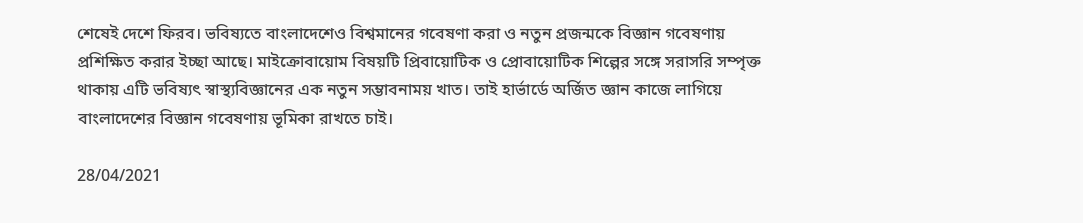শেষেই দেশে ফিরব। ভবিষ্যতে বাংলাদেশেও বিশ্বমানের গবেষণা করা ও নতুন প্রজন্মকে বিজ্ঞান গবেষণায় প্রশিক্ষিত করার ইচ্ছা আছে। মাইক্রোবায়োম বিষয়টি প্রিবায়োটিক ও প্রোবায়োটিক শিল্পের সঙ্গে সরাসরি সম্পৃক্ত থাকায় এটি ভবিষ্যৎ স্বাস্থ্যবিজ্ঞানের এক নতুন সম্ভাবনাময় খাত। তাই হার্ভার্ডে অর্জিত জ্ঞান কাজে লাগিয়ে বাংলাদেশের বিজ্ঞান গবেষণায় ভূমিকা রাখতে চাই।

28/04/2021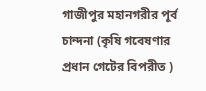গাজীপুর মহানগরীর পূর্ব চান্দনা (কৃষি গবেষণার প্রধান গেটের বিপরীত )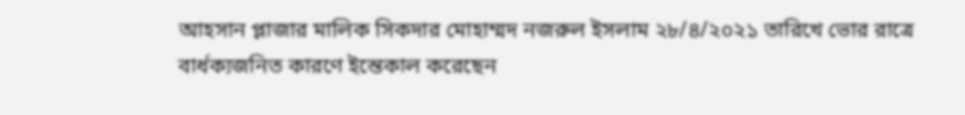আহসান প্লাজার মালিক সিকদার মোহাম্মদ নজরুল ইসলাম ২৮/৪/২০২১ তারিখে ভোর রাত্রে বার্ধক্যজনিত কারণে ইন্তেকাল করেছেন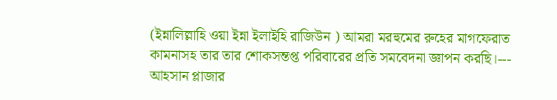(ইন্নালিল্লাহি ওয়া ইন্না ইলাইহি রাজিউন ) আমরা মরহুমের রুহের মাগফেরাত কামনাসহ তার তার শোকসন্তপ্ত পরিবারের প্রতি সমবেদনা জ্ঞাপন করছি।--- আহসান প্লাজার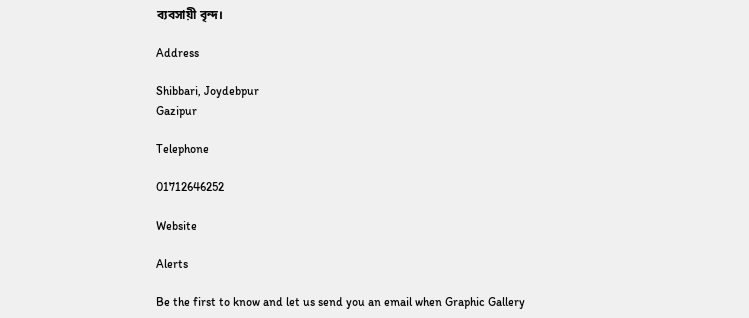ব্যবসায়ী বৃন্দ।

Address

Shibbari, Joydebpur
Gazipur

Telephone

01712646252

Website

Alerts

Be the first to know and let us send you an email when Graphic Gallery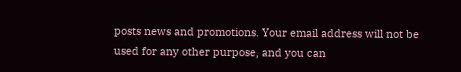posts news and promotions. Your email address will not be used for any other purpose, and you can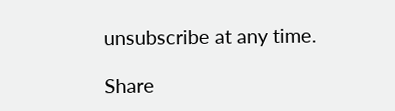unsubscribe at any time.

Share